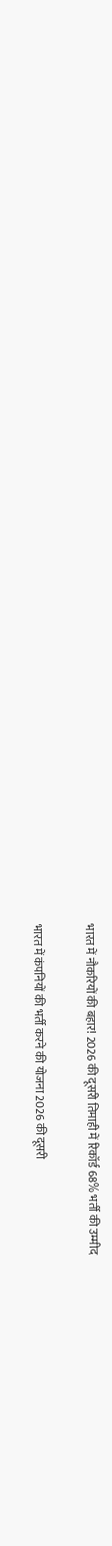भारत में नौकरियों की बहार! 2026 की दूसरी तिमाही में रिकॉर्ड 68% भर्ती की उम्मीद

भारत में कंपनियों की भर्ती करने की योजना 2026 की दूसरी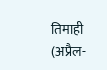तिमाही (अप्रैल-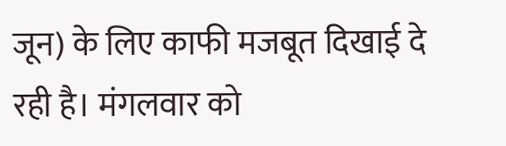जून) के लिए काफी मजबूत दिखाई दे रही है। मंगलवार को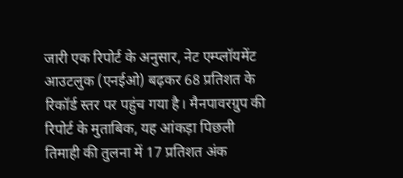जारी एक रिपोर्ट के अनुसार, नेट एम्प्लॉयमेंट आउटलुक (एनईओ) बढ़कर 68 प्रतिशत के रिकॉर्ड स्तर पर पहुंच गया है। मैनपावरग्रुप की रिपोर्ट के मुताबिक, यह आंकड़ा पिछली तिमाही की तुलना में 17 प्रतिशत अंक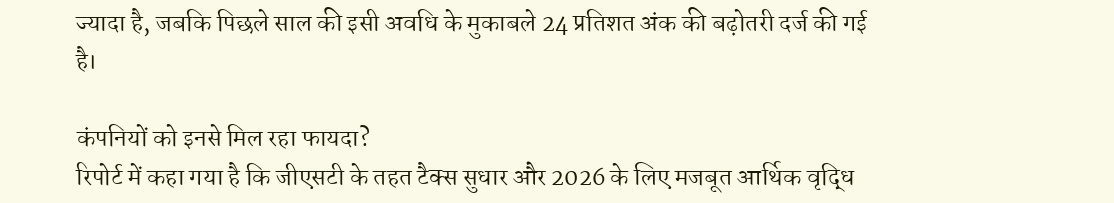ज्यादा है, जबकि पिछले साल की इसी अवधि के मुकाबले 24 प्रतिशत अंक की बढ़ोतरी दर्ज की गई है।

कंपनियों को इनसे मिल रहा फायदा?
रिपोर्ट में कहा गया है कि जीएसटी के तहत टैक्स सुधार और 2026 के लिए मजबूत आर्थिक वृद्धि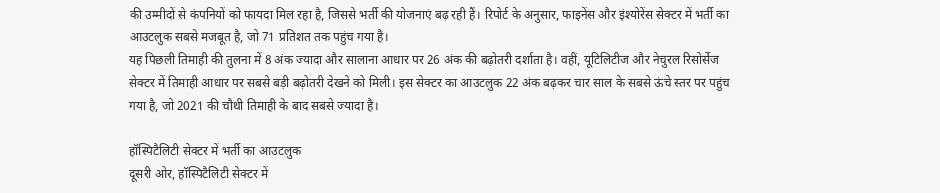की उम्मीदों से कंपनियों को फायदा मिल रहा है, जिससे भर्ती की योजनाएं बढ़ रही हैं। रिपोर्ट के अनुसार, फाइनेंस और इंश्योरेंस सेक्टर में भर्ती का आउटलुक सबसे मजबूत है, जो 71 प्रतिशत तक पहुंच गया है।
यह पिछली तिमाही की तुलना में 8 अंक ज्यादा और सालाना आधार पर 26 अंक की बढ़ोतरी दर्शाता है। वहीं, यूटिलिटीज और नेचुरल रिसोर्सेज सेक्टर में तिमाही आधार पर सबसे बड़ी बढ़ोतरी देखने को मिली। इस सेक्टर का आउटलुक 22 अंक बढ़कर चार साल के सबसे ऊंचे स्तर पर पहुंच गया है, जो 2021 की चौथी तिमाही के बाद सबसे ज्यादा है।

हॉस्पिटैलिटी सेक्टर में भर्ती का आउटलुक
दूसरी ओर, हॉस्पिटैलिटी सेक्टर में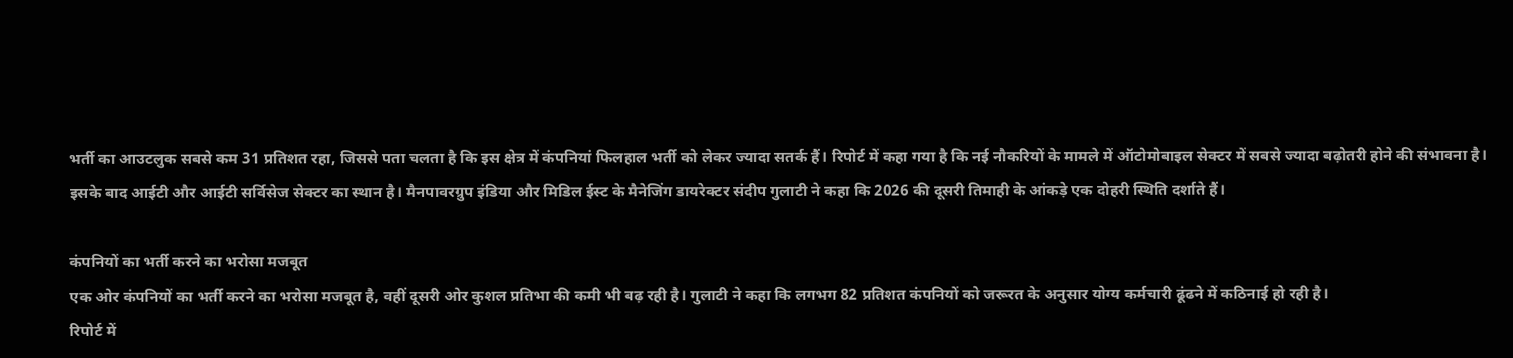भर्ती का आउटलुक सबसे कम 31 प्रतिशत रहा, जिससे पता चलता है कि इस क्षेत्र में कंपनियां फिलहाल भर्ती को लेकर ज्यादा सतर्क हैं। रिपोर्ट में कहा गया है कि नई नौकरियों के मामले में ऑटोमोबाइल सेक्टर में सबसे ज्यादा बढ़ोतरी होने की संभावना है।
इसके बाद आईटी और आईटी सर्विसेज सेक्टर का स्थान है। मैनपावरग्रुप इंडिया और मिडिल ईस्ट के मैनेजिंग डायरेक्टर संदीप गुलाटी ने कहा कि 2026 की दूसरी तिमाही के आंकड़े एक दोहरी स्थिति दर्शाते हैं।

कंपनियों का भर्ती करने का भरोसा मजबूत
एक ओर कंपनियों का भर्ती करने का भरोसा मजबूत है, वहीं दूसरी ओर कुशल प्रतिभा की कमी भी बढ़ रही है। गुलाटी ने कहा कि लगभग 82 प्रतिशत कंपनियों को जरूरत के अनुसार योग्य कर्मचारी ढूंढने में कठिनाई हो रही है।
रिपोर्ट में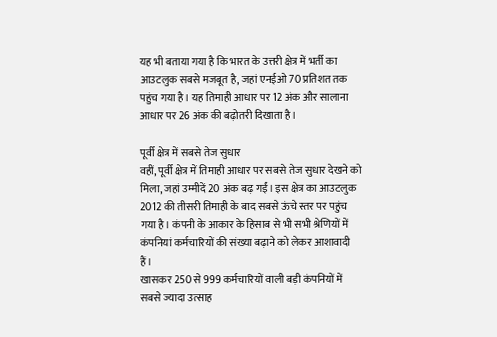यह भी बताया गया है कि भारत के उत्तरी क्षेत्र में भर्ती का आउटलुक सबसे मजबूत है, जहां एनईओ 70 प्रतिशत तक पहुंच गया है। यह तिमाही आधार पर 12 अंक और सालाना आधार पर 26 अंक की बढ़ोतरी दिखाता है।

पूर्वी क्षेत्र में सबसे तेज सुधार
वहीं, पूर्वी क्षेत्र में तिमाही आधार पर सबसे तेज सुधार देखने को मिला, जहां उम्मीदें 20 अंक बढ़ गईं। इस क्षेत्र का आउटलुक 2012 की तीसरी तिमाही के बाद सबसे ऊंचे स्तर पर पहुंच गया है। कंपनी के आकार के हिसाब से भी सभी श्रेणियों में कंपनियां कर्मचारियों की संख्या बढ़ाने को लेकर आशावादी हैं।
खासकर 250 से 999 कर्मचारियों वाली बड़ी कंपनियों में सबसे ज्यादा उत्साह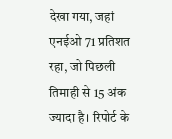देखा गया, जहां एनईओ 71 प्रतिशत रहा, जो पिछली तिमाही से 15 अंक ज्यादा है। रिपोर्ट के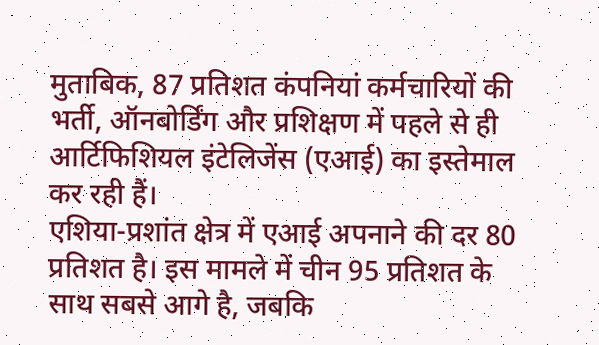मुताबिक, 87 प्रतिशत कंपनियां कर्मचारियों की भर्ती, ऑनबोर्डिंग और प्रशिक्षण में पहले से ही आर्टिफिशियल इंटेलिजेंस (एआई) का इस्तेमाल कर रही हैं।
एशिया-प्रशांत क्षेत्र में एआई अपनाने की दर 80 प्रतिशत है। इस मामले में चीन 95 प्रतिशत के साथ सबसे आगे है, जबकि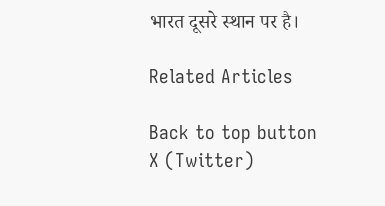भारत दूसरे स्थान पर है।

Related Articles

Back to top button
X (Twitter)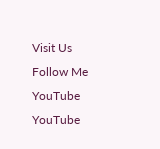Visit Us
Follow Me
YouTube
YouTube